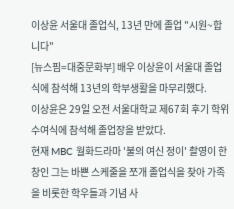이상윤 서울대 졸업식, 13년 만에 졸업 "시원~합니다"
[뉴스핌=대중문화부] 배우 이상윤이 서울대 졸업식에 참석해 13년의 학부생활을 마무리했다.
이상윤은 29일 오전 서울대학교 제67회 후기 학위수여식에 참석해 졸업장을 받았다.
현재 MBC 월화드라마 '불의 여신 정이' 촬영이 한창인 그는 바쁜 스케줄을 쪼개 졸업식을 찾아 가족을 비롯한 학우들과 기념 사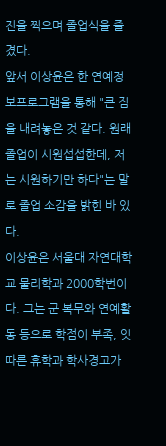진을 찍으며 졸업식을 즐겼다.
앞서 이상윤은 한 연예정보프로그램을 통해 "큰 짐을 내려놓은 것 같다. 원래 졸업이 시원섭섭한데, 저는 시원하기만 하다"는 말로 졸업 소감을 밝힌 바 있다.
이상윤은 서울대 자연대학교 물리학과 2000학번이다. 그는 군 복무와 연예활동 등으로 학점이 부족, 잇따른 휴학과 학사경고가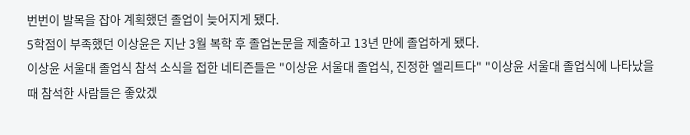번번이 발목을 잡아 계획했던 졸업이 늦어지게 됐다.
5학점이 부족했던 이상윤은 지난 3월 복학 후 졸업논문을 제출하고 13년 만에 졸업하게 됐다.
이상윤 서울대 졸업식 참석 소식을 접한 네티즌들은 "이상윤 서울대 졸업식, 진정한 엘리트다" "이상윤 서울대 졸업식에 나타났을 때 참석한 사람들은 좋았겠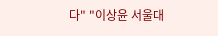다" "이상윤 서울대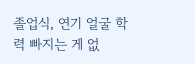졸업식, 연기 얼굴 학력 빠지는 게 없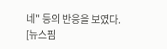네" 등의 반응을 보였다.
[뉴스핌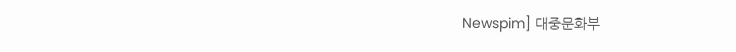Newspim] 대중문화부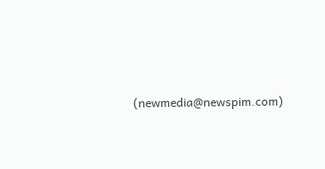(newmedia@newspim.com)